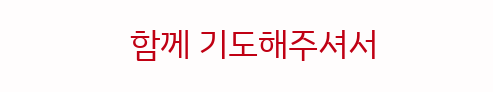함께 기도해주셔서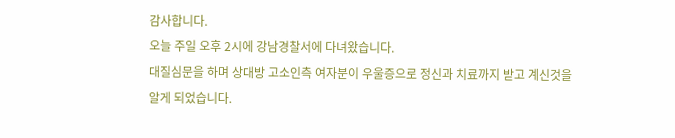감사합니다.
오늘 주일 오후 2시에 강남경찰서에 다녀왔습니다.
대질심문을 하며 상대방 고소인측 여자분이 우울증으로 정신과 치료까지 받고 계신것을 알게 되었습니다.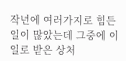작년에 여러가지로 힘든일이 많았는데 그중에 이 일로 받은 상처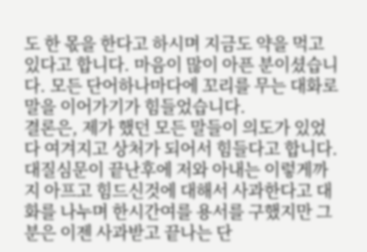도 한 몫을 한다고 하시며 지금도 약을 먹고 있다고 합니다. 마음이 많이 아픈 분이셨습니다. 모든 단어하나마다에 꼬리를 무는 대화로 말을 이어가기가 힘들었습니다.
결론은, 제가 했던 모든 말들이 의도가 있었다 여겨지고 상처가 되어서 힘들다고 합니다.
대질심문이 끝난후에 저와 아내는 이렇게까지 아프고 힘드신것에 대해서 사과한다고 대화를 나누며 한시간여를 용서를 구했지만 그분은 이젠 사과받고 끝나는 단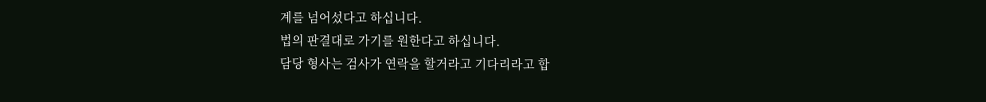계를 넘어섰다고 하십니다.
법의 판결대로 가기를 원한다고 하십니다.
담당 형사는 검사가 연락을 할거라고 기다리라고 합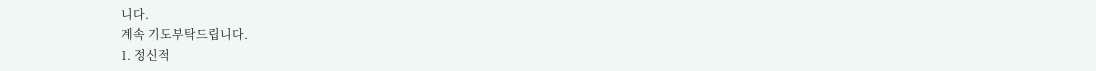니다.
계속 기도부탁드립니다.
1. 정신적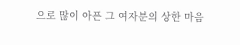으로 많이 아픈 그 여자분의 상한 마음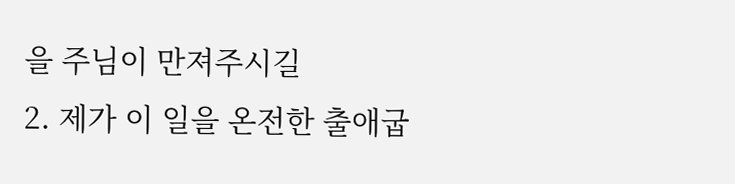을 주님이 만져주시길
2. 제가 이 일을 온전한 출애굽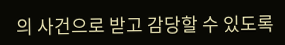의 사건으로 받고 감당할 수 있도록